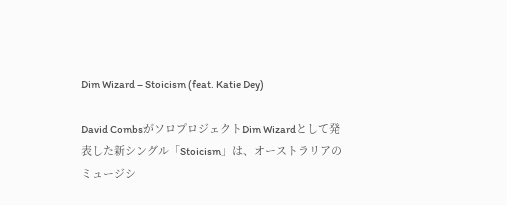Dim Wizard – Stoicism (feat. Katie Dey)

David CombsがソロプロジェクトDim Wizardとして発表した新シングル「Stoicism」は、オーストラリアのミュージシ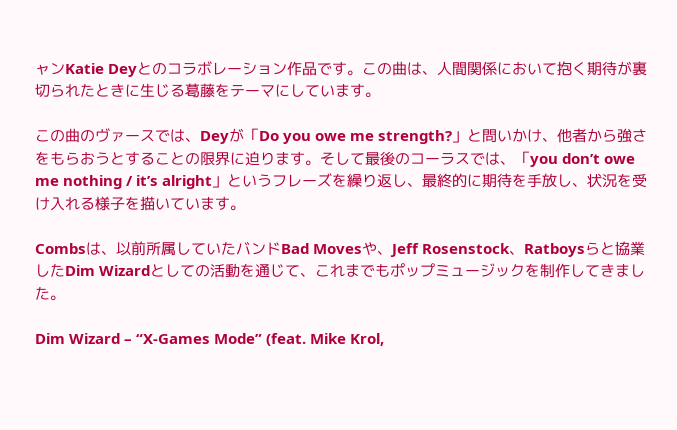ャンKatie Deyとのコラボレーション作品です。この曲は、人間関係において抱く期待が裏切られたときに生じる葛藤をテーマにしています。

この曲のヴァースでは、Deyが「Do you owe me strength?」と問いかけ、他者から強さをもらおうとすることの限界に迫ります。そして最後のコーラスでは、「you don’t owe me nothing / it’s alright」というフレーズを繰り返し、最終的に期待を手放し、状況を受け入れる様子を描いています。

Combsは、以前所属していたバンドBad Movesや、Jeff Rosenstock、Ratboysらと協業したDim Wizardとしての活動を通じて、これまでもポップミュージックを制作してきました。

Dim Wizard – “X-Games Mode” (feat. Mike Krol,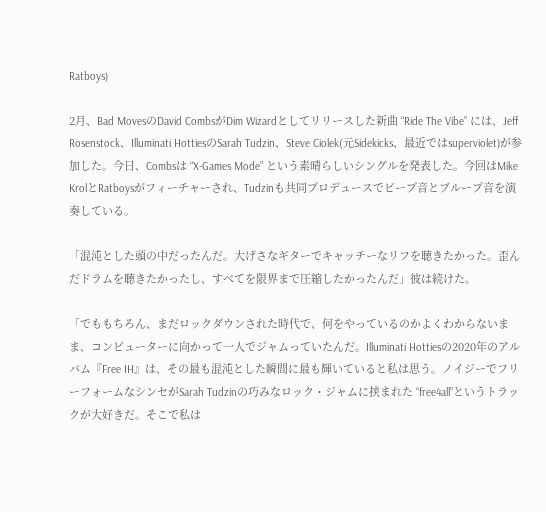Ratboys)

2月、Bad MovesのDavid CombsがDim Wizardとしてリリースした新曲 “Ride The Vibe” には、Jeff Rosenstock、Illuminati HottiesのSarah Tudzin、Steve Ciolek(元Sidekicks、最近ではsuperviolet)が参加した。今日、Combsは “X-Games Mode” という素晴らしいシングルを発表した。今回はMike KrolとRatboysがフィーチャーされ、Tudzinも共同プロデュースでビープ音とブループ音を演奏している。

「混沌とした頭の中だったんだ。大げさなギターでキャッチーなリフを聴きたかった。歪んだドラムを聴きたかったし、すべてを限界まで圧縮したかったんだ」彼は続けた。

「でももちろん、まだロックダウンされた時代で、何をやっているのかよくわからないまま、コンピューターに向かって一人でジャムっていたんだ。Illuminati Hottiesの2020年のアルバム『Free IH』は、その最も混沌とした瞬間に最も輝いていると私は思う。ノイジーでフリーフォームなシンセがSarah Tudzinの巧みなロック・ジャムに挟まれた “free4all”というトラックが大好きだ。そこで私は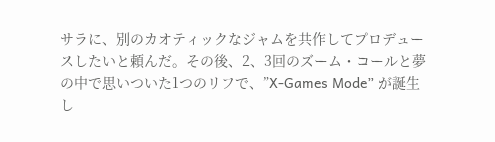サラに、別のカオティックなジャムを共作してプロデュースしたいと頼んだ。その後、2、3回のズーム・コールと夢の中で思いついた1つのリフで、”X-Games Mode” が誕生し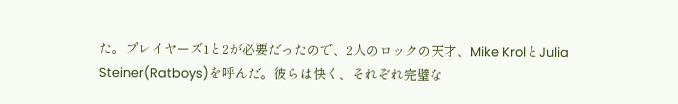た。プレイヤーズ1と2が必要だったので、2人のロックの天才、Mike KrolとJulia Steiner(Ratboys)を呼んだ。彼らは快く、それぞれ完璧な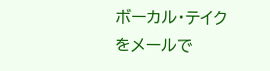ボーカル・テイクをメールで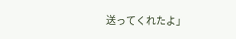送ってくれたよ」